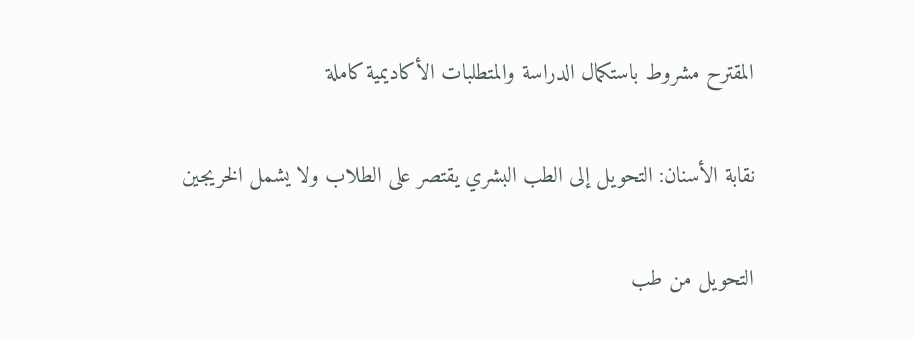المقترح مشروط باستكمال الدراسة والمتطلبات الأكاديمية كاملة

نقابة الأسنان: التحويل إلى الطب البشري يقتصر على الطلاب ولا يشمل الخريجين

التحويل من طب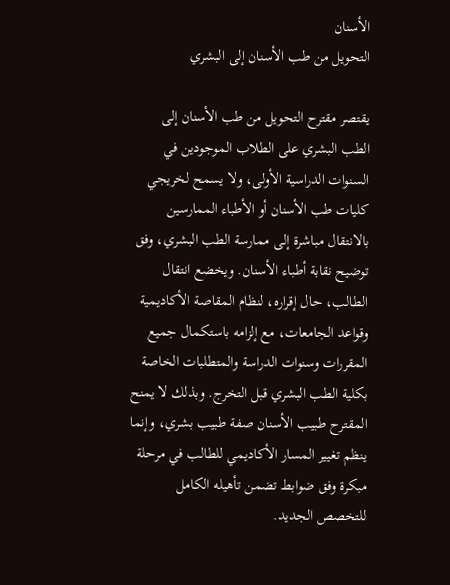الأسنان
التحويل من طب الأسنان إلى البشري

يقتصر مقترح التحويل من طب الأسنان إلى الطب البشري على الطلاب الموجودين في السنوات الدراسية الأولى، ولا يسمح لخريجي كليات طب الأسنان أو الأطباء الممارسين بالانتقال مباشرة إلى ممارسة الطب البشري، وفق توضيح نقابة أطباء الأسنان. ويخضع انتقال الطالب، حال إقراره، لنظام المقاصة الأكاديمية وقواعد الجامعات، مع إلزامه باستكمال جميع المقررات وسنوات الدراسة والمتطلبات الخاصة بكلية الطب البشري قبل التخرج. وبذلك لا يمنح المقترح طبيب الأسنان صفة طبيب بشري، وإنما ينظم تغيير المسار الأكاديمي للطالب في مرحلة مبكرة وفق ضوابط تضمن تأهيله الكامل للتخصص الجديد.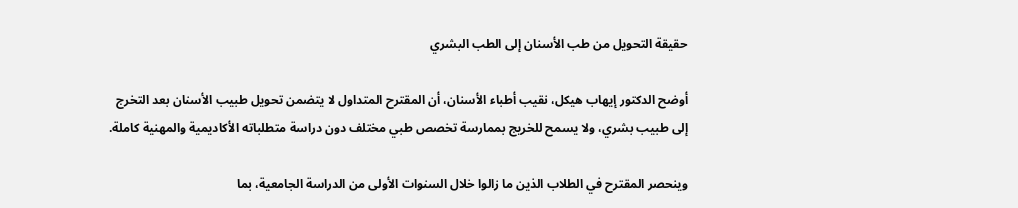حقيقة التحويل من طب الأسنان إلى الطب البشري

أوضح الدكتور إيهاب هيكل، نقيب أطباء الأسنان، أن المقترح المتداول لا يتضمن تحويل طبيب الأسنان بعد التخرج إلى طبيب بشري، ولا يسمح للخريج بممارسة تخصص طبي مختلف دون دراسة متطلباته الأكاديمية والمهنية كاملة.

وينحصر المقترح في الطلاب الذين ما زالوا خلال السنوات الأولى من الدراسة الجامعية، بما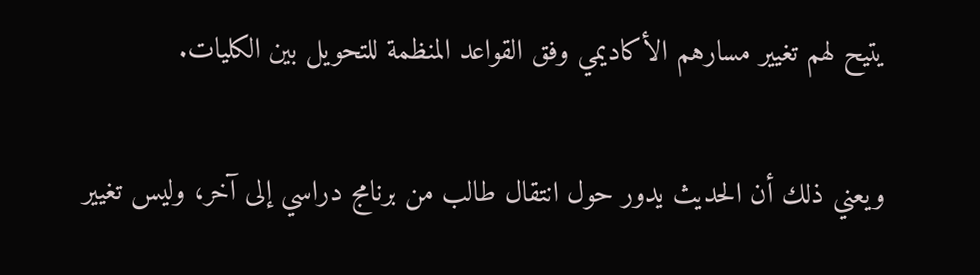يتيح لهم تغيير مسارهم الأكاديمي وفق القواعد المنظمة للتحويل بين الكليات.

ويعني ذلك أن الحديث يدور حول انتقال طالب من برنامج دراسي إلى آخر، وليس تغيير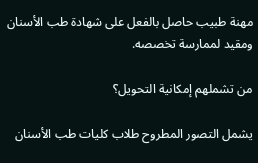مهنة طبيب حاصل بالفعل على شهادة طب الأسنان ومقيد لممارسة تخصصه.

من تشملهم إمكانية التحويل؟

يشمل التصور المطروح طلاب كليات طب الأسنان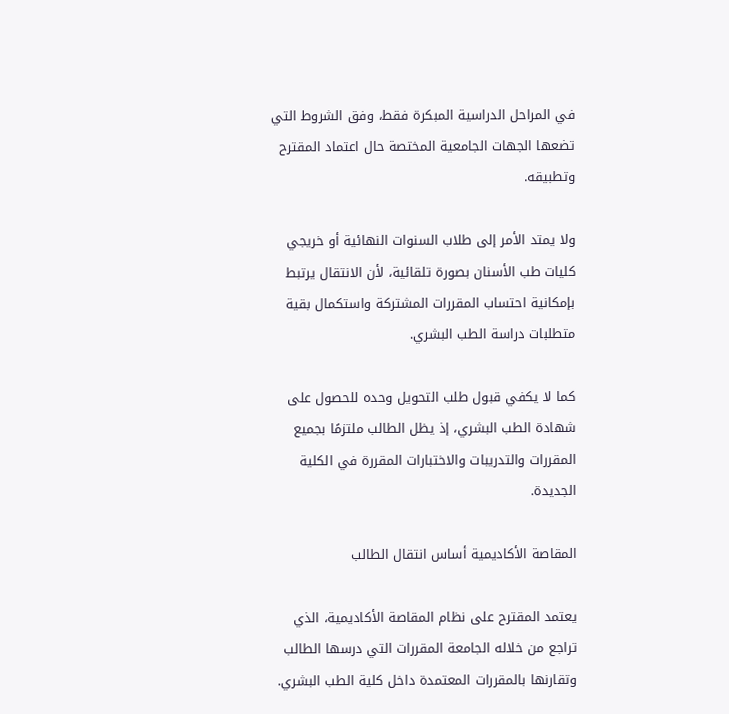في المراحل الدراسية المبكرة فقط، وفق الشروط التي تضعها الجهات الجامعية المختصة حال اعتماد المقترح وتطبيقه.

ولا يمتد الأمر إلى طلاب السنوات النهائية أو خريجي كليات طب الأسنان بصورة تلقائية، لأن الانتقال يرتبط بإمكانية احتساب المقررات المشتركة واستكمال بقية متطلبات دراسة الطب البشري.

كما لا يكفي قبول طلب التحويل وحده للحصول على شهادة الطب البشري، إذ يظل الطالب ملتزمًا بجميع المقررات والتدريبات والاختبارات المقررة في الكلية الجديدة.

المقاصة الأكاديمية أساس انتقال الطالب

يعتمد المقترح على نظام المقاصة الأكاديمية، الذي تراجع من خلاله الجامعة المقررات التي درسها الطالب وتقارنها بالمقررات المعتمدة داخل كلية الطب البشري.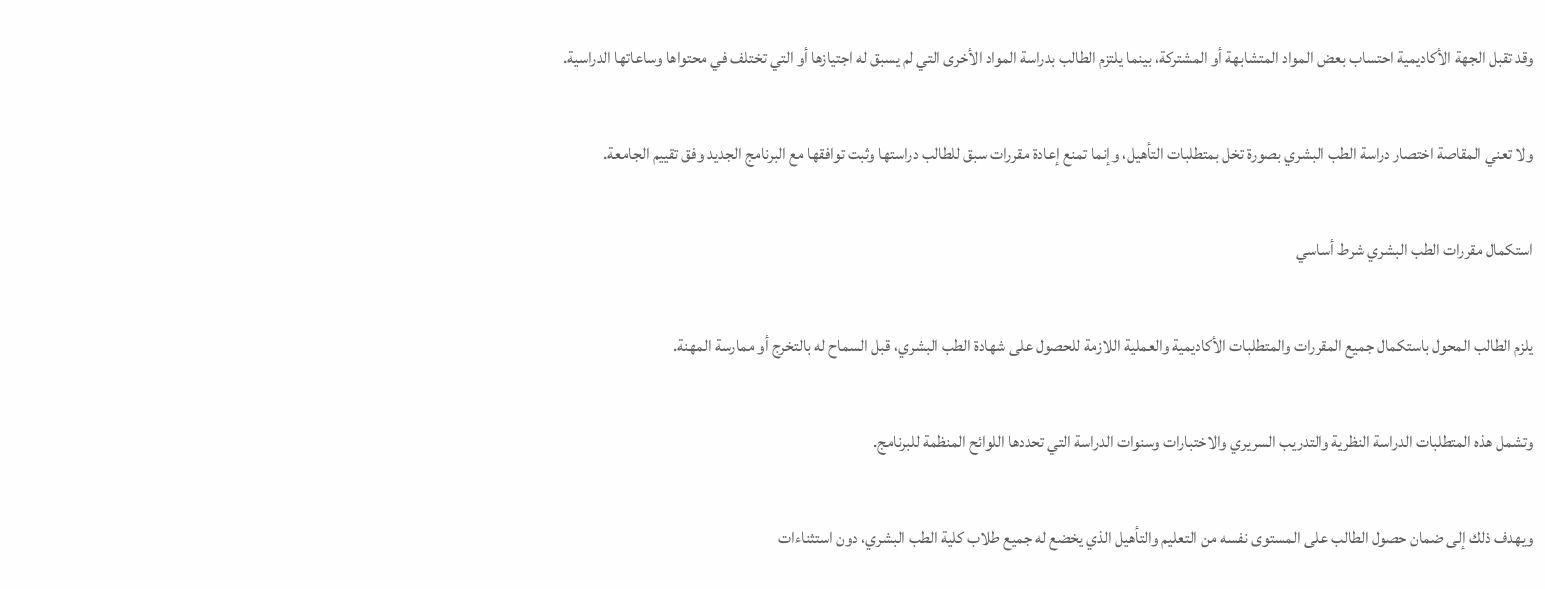وقد تقبل الجهة الأكاديمية احتساب بعض المواد المتشابهة أو المشتركة، بينما يلتزم الطالب بدراسة المواد الأخرى التي لم يسبق له اجتيازها أو التي تختلف في محتواها وساعاتها الدراسية.

ولا تعني المقاصة اختصار دراسة الطب البشري بصورة تخل بمتطلبات التأهيل، وإنما تمنع إعادة مقررات سبق للطالب دراستها وثبت توافقها مع البرنامج الجديد وفق تقييم الجامعة.

استكمال مقررات الطب البشري شرط أساسي

يلزم الطالب المحول باستكمال جميع المقررات والمتطلبات الأكاديمية والعملية اللازمة للحصول على شهادة الطب البشري، قبل السماح له بالتخرج أو ممارسة المهنة.

وتشمل هذه المتطلبات الدراسة النظرية والتدريب السريري والاختبارات وسنوات الدراسة التي تحددها اللوائح المنظمة للبرنامج.

ويهدف ذلك إلى ضمان حصول الطالب على المستوى نفسه من التعليم والتأهيل الذي يخضع له جميع طلاب كلية الطب البشري، دون استثناءات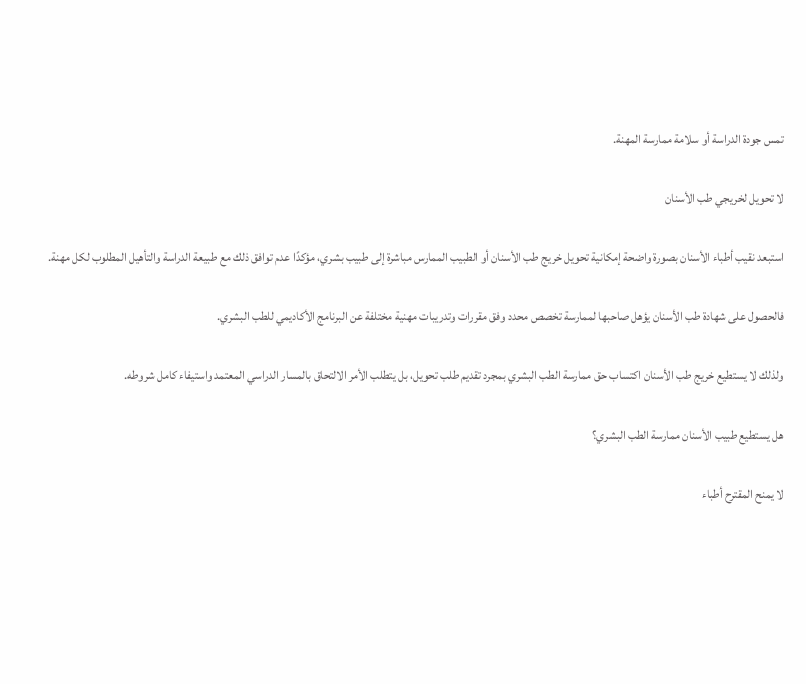تمس جودة الدراسة أو سلامة ممارسة المهنة.

لا تحويل لخريجي طب الأسنان

استبعد نقيب أطباء الأسنان بصورة واضحة إمكانية تحويل خريج طب الأسنان أو الطبيب الممارس مباشرة إلى طبيب بشري، مؤكدًا عدم توافق ذلك مع طبيعة الدراسة والتأهيل المطلوب لكل مهنة.

فالحصول على شهادة طب الأسنان يؤهل صاحبها لممارسة تخصص محدد وفق مقررات وتدريبات مهنية مختلفة عن البرنامج الأكاديمي للطب البشري.

ولذلك لا يستطيع خريج طب الأسنان اكتساب حق ممارسة الطب البشري بمجرد تقديم طلب تحويل، بل يتطلب الأمر الالتحاق بالمسار الدراسي المعتمد واستيفاء كامل شروطه.

هل يستطيع طبيب الأسنان ممارسة الطب البشري؟

لا يمنح المقترح أطباء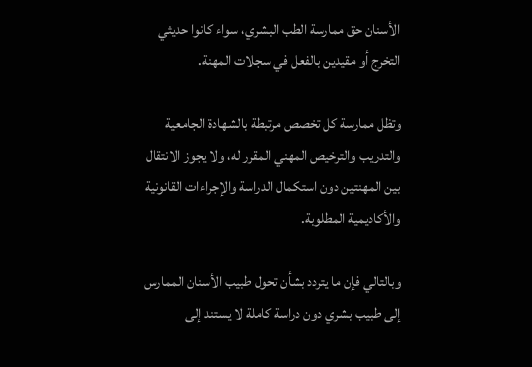الأسنان حق ممارسة الطب البشري، سواء كانوا حديثي التخرج أو مقيدين بالفعل في سجلات المهنة.

وتظل ممارسة كل تخصص مرتبطة بالشهادة الجامعية والتدريب والترخيص المهني المقرر له، ولا يجوز الانتقال بين المهنتين دون استكمال الدراسة والإجراءات القانونية والأكاديمية المطلوبة.

وبالتالي فإن ما يتردد بشأن تحول طبيب الأسنان الممارس إلى طبيب بشري دون دراسة كاملة لا يستند إلى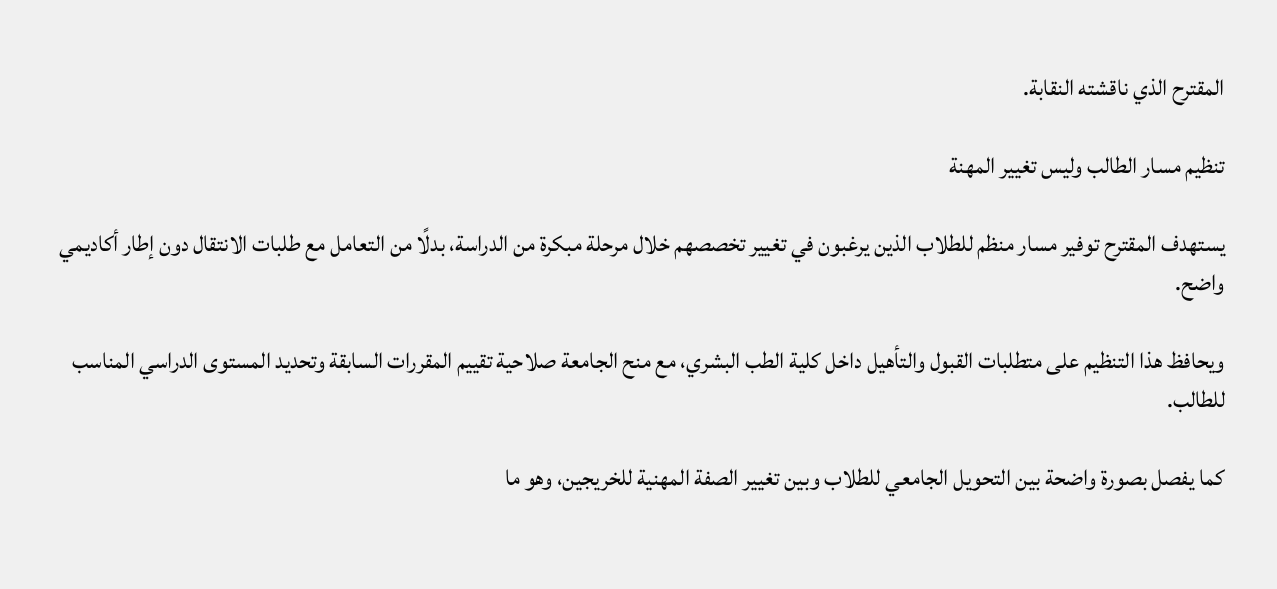المقترح الذي ناقشته النقابة.

تنظيم مسار الطالب وليس تغيير المهنة

يستهدف المقترح توفير مسار منظم للطلاب الذين يرغبون في تغيير تخصصهم خلال مرحلة مبكرة من الدراسة، بدلًا من التعامل مع طلبات الانتقال دون إطار أكاديمي واضح.

ويحافظ هذا التنظيم على متطلبات القبول والتأهيل داخل كلية الطب البشري، مع منح الجامعة صلاحية تقييم المقررات السابقة وتحديد المستوى الدراسي المناسب للطالب.

كما يفصل بصورة واضحة بين التحويل الجامعي للطلاب وبين تغيير الصفة المهنية للخريجين، وهو ما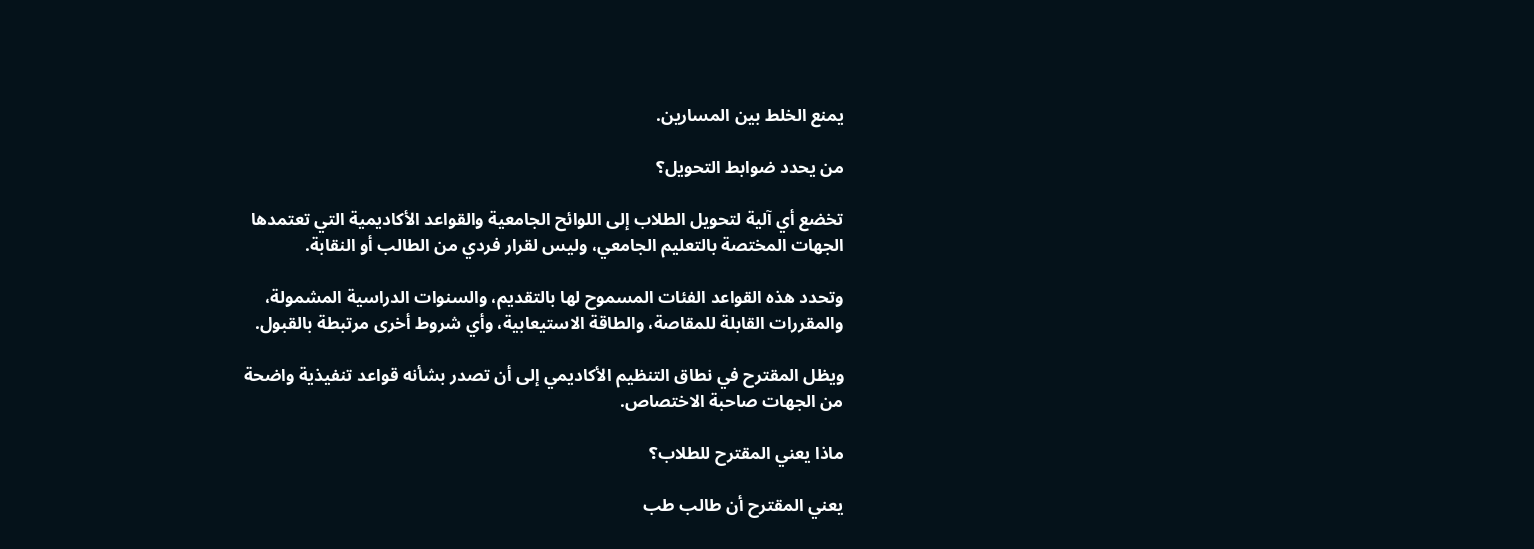يمنع الخلط بين المسارين.

من يحدد ضوابط التحويل؟

تخضع أي آلية لتحويل الطلاب إلى اللوائح الجامعية والقواعد الأكاديمية التي تعتمدها الجهات المختصة بالتعليم الجامعي، وليس لقرار فردي من الطالب أو النقابة.

وتحدد هذه القواعد الفئات المسموح لها بالتقديم، والسنوات الدراسية المشمولة، والمقررات القابلة للمقاصة، والطاقة الاستيعابية، وأي شروط أخرى مرتبطة بالقبول.

ويظل المقترح في نطاق التنظيم الأكاديمي إلى أن تصدر بشأنه قواعد تنفيذية واضحة من الجهات صاحبة الاختصاص.

ماذا يعني المقترح للطلاب؟

يعني المقترح أن طالب طب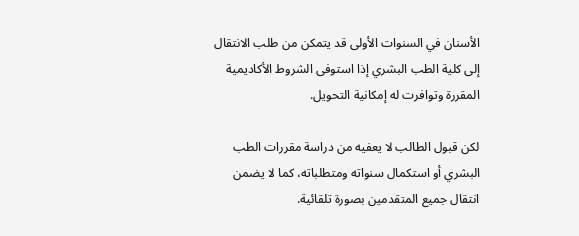الأسنان في السنوات الأولى قد يتمكن من طلب الانتقال إلى كلية الطب البشري إذا استوفى الشروط الأكاديمية المقررة وتوافرت له إمكانية التحويل.

لكن قبول الطالب لا يعفيه من دراسة مقررات الطب البشري أو استكمال سنواته ومتطلباته، كما لا يضمن انتقال جميع المتقدمين بصورة تلقائية.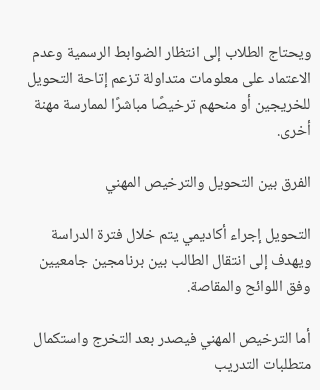ويحتاج الطلاب إلى انتظار الضوابط الرسمية وعدم الاعتماد على معلومات متداولة تزعم إتاحة التحويل للخريجين أو منحهم ترخيصًا مباشرًا لممارسة مهنة أخرى.

الفرق بين التحويل والترخيص المهني

التحويل إجراء أكاديمي يتم خلال فترة الدراسة ويهدف إلى انتقال الطالب بين برنامجين جامعيين وفق اللوائح والمقاصة.

أما الترخيص المهني فيصدر بعد التخرج واستكمال متطلبات التدريب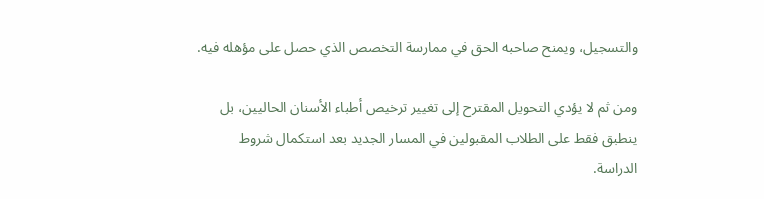والتسجيل، ويمنح صاحبه الحق في ممارسة التخصص الذي حصل على مؤهله فيه.

ومن ثم لا يؤدي التحويل المقترح إلى تغيير ترخيص أطباء الأسنان الحاليين، بل ينطبق فقط على الطلاب المقبولين في المسار الجديد بعد استكمال شروط الدراسة.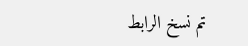تم نسخ الرابط